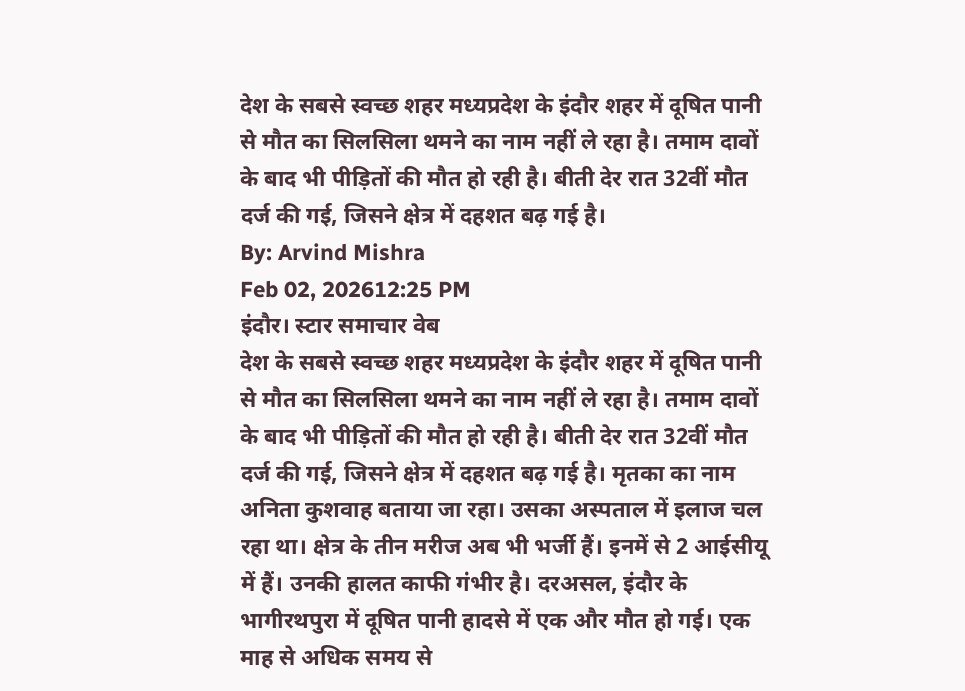देश के सबसे स्वच्छ शहर मध्यप्रदेश के इंदौर शहर में दूषित पानी से मौत का सिलसिला थमने का नाम नहीं ले रहा है। तमाम दावों के बाद भी पीड़ितों की मौत हो रही है। बीती देर रात 32वीं मौत दर्ज की गई, जिसने क्षेत्र में दहशत बढ़ गई है।
By: Arvind Mishra
Feb 02, 202612:25 PM
इंदौर। स्टार समाचार वेब
देश के सबसे स्वच्छ शहर मध्यप्रदेश के इंदौर शहर में दूषित पानी से मौत का सिलसिला थमने का नाम नहीं ले रहा है। तमाम दावों के बाद भी पीड़ितों की मौत हो रही है। बीती देर रात 32वीं मौत दर्ज की गई, जिसने क्षेत्र में दहशत बढ़ गई है। मृतका का नाम अनिता कुशवाह बताया जा रहा। उसका अस्पताल में इलाज चल रहा था। क्षेत्र के तीन मरीज अब भी भर्जी हैं। इनमें से 2 आईसीयू में हैं। उनकी हालत काफी गंभीर है। दरअसल, इंदौर के भागीरथपुरा में दूषित पानी हादसे में एक और मौत हो गई। एक माह से अधिक समय से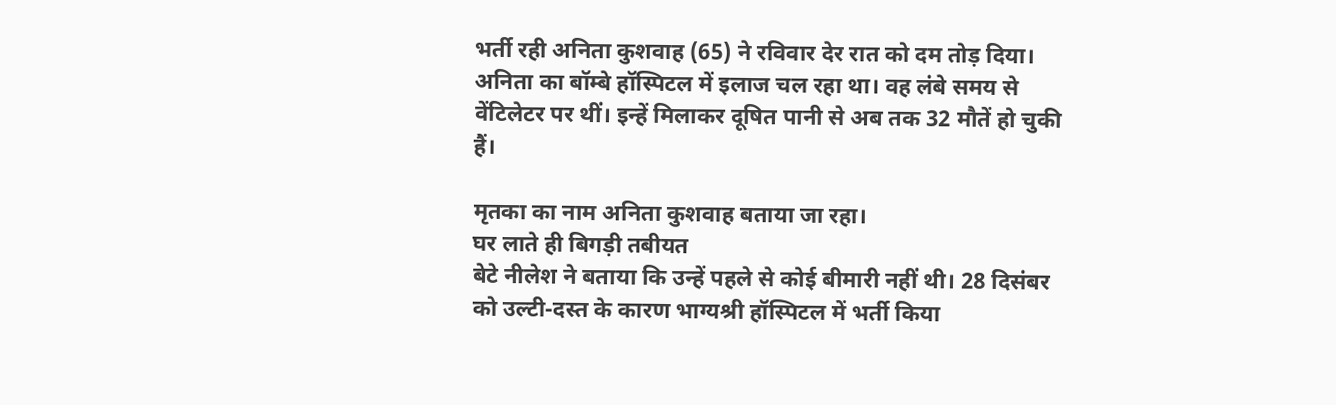भर्ती रही अनिता कुशवाह (65) ने रविवार देर रात को दम तोड़ दिया। अनिता का बॉम्बे हॉस्पिटल में इलाज चल रहा था। वह लंबे समय से वेंटिलेटर पर थीं। इन्हें मिलाकर दूषित पानी से अब तक 32 मौतें हो चुकी हैं।

मृतका का नाम अनिता कुशवाह बताया जा रहा।
घर लाते ही बिगड़ी तबीयत
बेटे नीलेश ने बताया कि उन्हें पहले से कोई बीमारी नहीं थी। 28 दिसंबर को उल्टी-दस्त के कारण भाग्यश्री हॉस्पिटल में भर्ती किया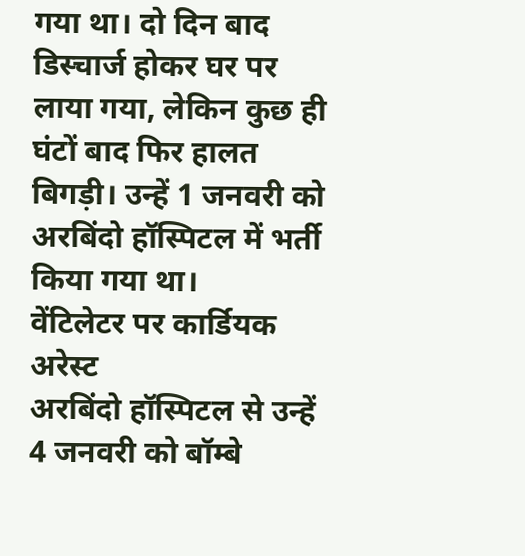गया था। दो दिन बाद डिस्चार्ज होकर घर पर लाया गया, लेकिन कुछ ही घंटों बाद फिर हालत बिगड़ी। उन्हें 1 जनवरी को अरबिंदो हॉस्पिटल में भर्ती किया गया था।
वेंटिलेटर पर कार्डियक अरेस्ट
अरबिंदो हॉस्पिटल से उन्हें 4 जनवरी को बॉम्बे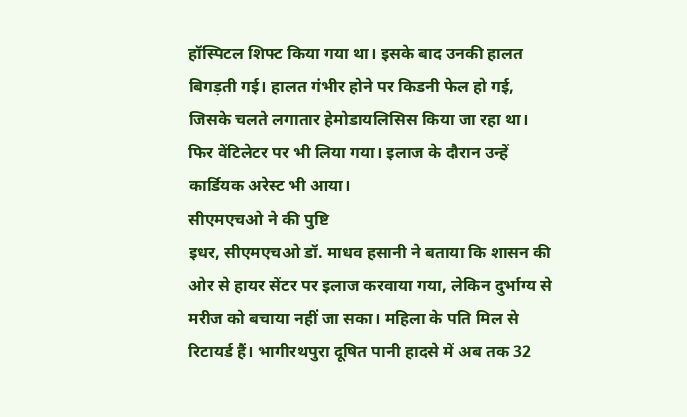हॉस्पिटल शिफ्ट किया गया था। इसके बाद उनकी हालत बिगड़ती गई। हालत गंभीर होने पर किडनी फेल हो गई, जिसके चलते लगातार हेमोडायलिसिस किया जा रहा था। फिर वेंटिलेटर पर भी लिया गया। इलाज के दौरान उन्हें कार्डियक अरेस्ट भी आया।
सीएमएचओ ने की पुष्टि
इधर, सीएमएचओ डॉ. माधव हसानी ने बताया कि शासन की ओर से हायर सेंटर पर इलाज करवाया गया, लेकिन दुर्भाग्य से मरीज को बचाया नहीं जा सका। महिला के पति मिल से रिटायर्ड हैं। भागीरथपुरा दूषित पानी हादसे में अब तक 32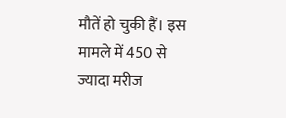मौतें हो चुकी हैं। इस मामले में 450 से ज्यादा मरीज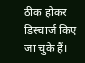ठीक होकर डिस्चार्ज किए जा चुके हैं।